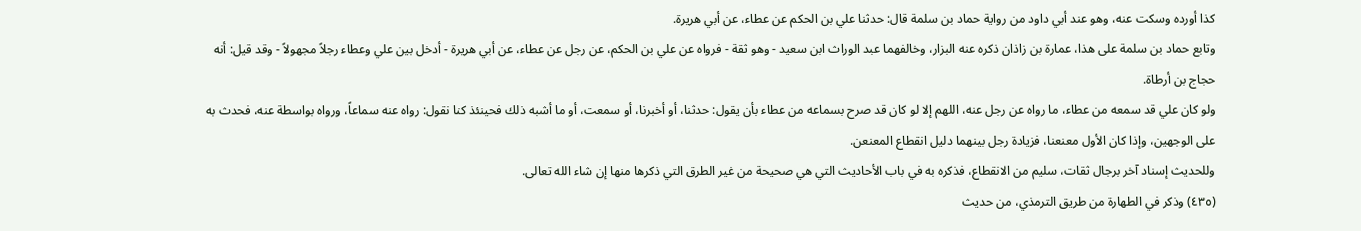كذا أورده وسكت عنه، وهو عند أبي داود من رواية حماد بن سلمة قال: حدثنا علي بن الحكم عن عطاء، عن أبي هريرة.
وتابع حماد بن سلمة على هذا، عمارة بن زاذان ذكره عنه البزار، وخالفهما عبد الوراث ابن سعيد - وهو ثقة - فرواه عن علي بن الحكم، عن رجل عن عطاء، عن أبي هريرة - أدخل بين علي وعطاء رجلاً مجهولاً - وقد قيل: أنه حجاج بن أرطاة.
ولو كان علي قد سمعه من عطاء، ما رواه عن رجل عنه، اللهم إلا لو كان قد صرح بسماعه من عطاء بأن يقول: حدثنا، أو أخبرنا، أو سمعت، أو ما أشبه ذلك فحينئذ كنا نقول: رواه عنه سماعاً، ورواه بواسطة عنه، فحدث به على الوجهين، وإذا كان الأول معنعنا، فزيادة رجل بينهما دليل انقطاع المعنعن.
وللحديث إسناد آخر برجال ثقات، سليم من الانقطاع، فذكره به في باب الأحاديث التي هي صحيحة من غير الطرق التي ذكرها منها إن شاء الله تعالى.
(٤٣٥) وذكر في الطهارة من طريق الترمذي، من حديث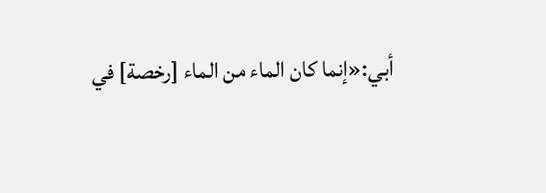أبي:«إنما كان الماء من الماء [رخصة] في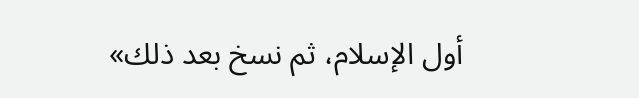أول الإسلام، ثم نسخ بعد ذلك»